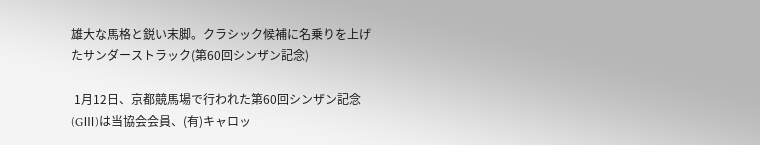雄大な馬格と鋭い末脚。クラシック候補に名乗りを上げたサンダーストラック(第60回シンザン記念)

 1月12日、京都競馬場で行われた第60回シンザン記念(GⅢ)は当協会会員、(有)キャロッ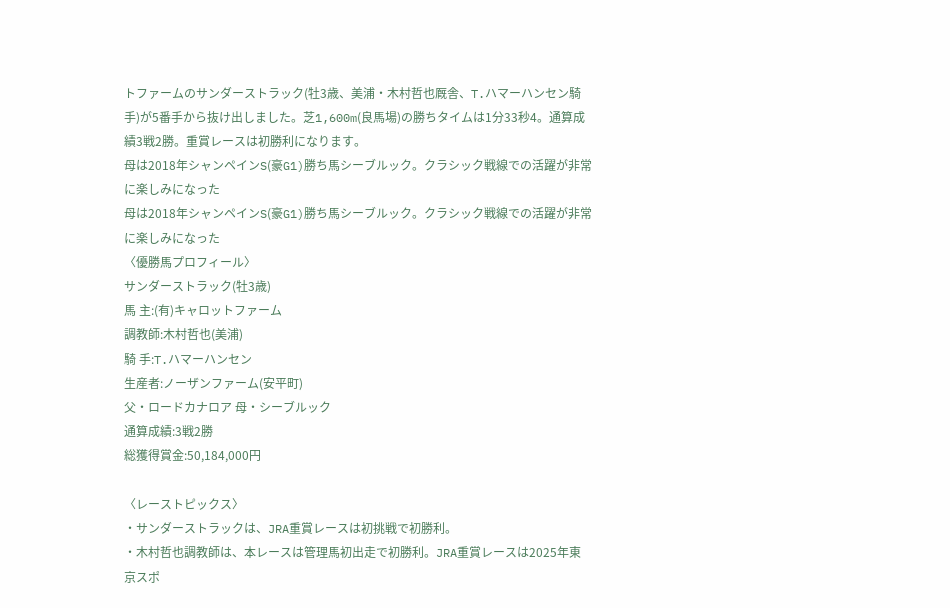トファームのサンダーストラック(牡3歳、美浦・木村哲也厩舎、T.ハマーハンセン騎手)が5番手から抜け出しました。芝1,600m(良馬場)の勝ちタイムは1分33秒4。通算成績3戦2勝。重賞レースは初勝利になります。
母は2018年シャンペインS(豪G1)勝ち馬シーブルック。クラシック戦線での活躍が非常に楽しみになった
母は2018年シャンペインS(豪G1)勝ち馬シーブルック。クラシック戦線での活躍が非常に楽しみになった
〈優勝馬プロフィール〉
サンダーストラック(牡3歳)
馬 主:(有)キャロットファーム
調教師:木村哲也(美浦)
騎 手:T.ハマーハンセン
生産者:ノーザンファーム(安平町)
父・ロードカナロア 母・シーブルック
通算成績:3戦2勝
総獲得賞金:50,184,000円

〈レーストピックス〉
・サンダーストラックは、JRA重賞レースは初挑戦で初勝利。
・木村哲也調教師は、本レースは管理馬初出走で初勝利。JRA重賞レースは2025年東京スポ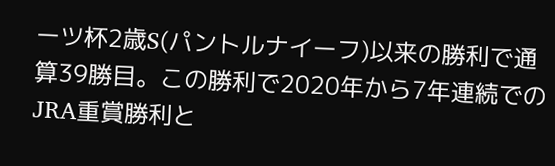ーツ杯2歳S(パントルナイーフ)以来の勝利で通算39勝目。この勝利で2020年から7年連続でのJRA重賞勝利と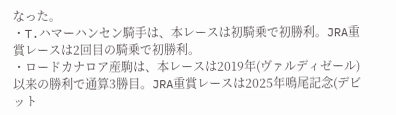なった。
・T.ハマーハンセン騎手は、本レースは初騎乗で初勝利。JRA重賞レースは2回目の騎乗で初勝利。
・ロードカナロア産駒は、本レースは2019年(ヴァルディゼール)以来の勝利で通算3勝目。JRA重賞レースは2025年鳴尾記念(デビット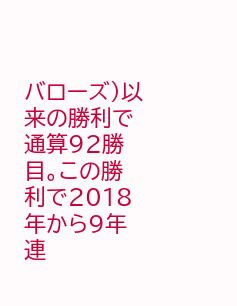バローズ)以来の勝利で通算92勝目。この勝利で2018年から9年連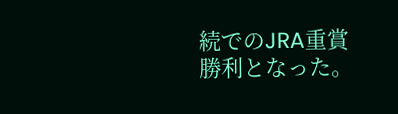続でのJRA重賞勝利となった。